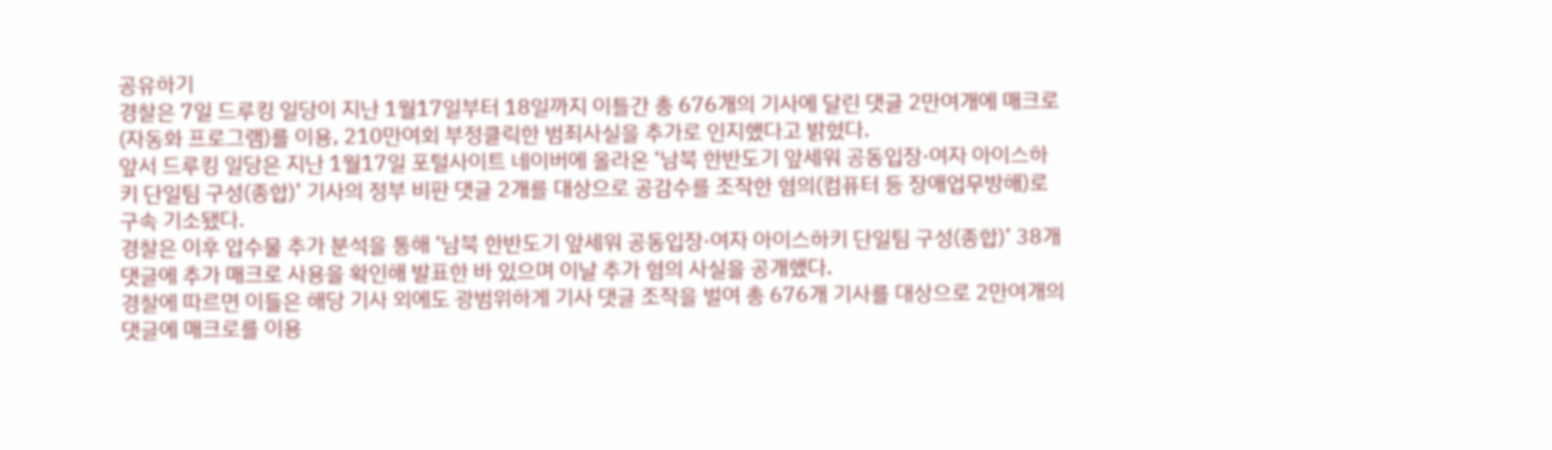공유하기
경찰은 7일 드루킹 일당이 지난 1월17일부터 18일까지 이틀간 총 676개의 기사에 달린 댓글 2만여개에 매크로(자동화 프로그램)를 이용, 210만여회 부정클릭한 범죄사실을 추가로 인지했다고 밝혔다.
앞서 드루킹 일당은 지난 1월17일 포털사이트 네이버에 올라온 ‘남북 한반도기 앞세워 공동입장·여자 아이스하키 단일팀 구성(종합)’ 기사의 정부 비판 댓글 2개를 대상으로 공감수를 조작한 혐의(컴퓨터 등 장애업무방해)로 구속 기소됐다.
경찰은 이후 압수물 추가 분석을 통해 ‘남북 한반도기 앞세워 공동입장·여자 아이스하키 단일팀 구성(종합)’ 38개 댓글에 추가 매크로 사용을 확인해 발표한 바 있으며 이날 추가 혐의 사실을 공개했다.
경찰에 따르면 이들은 해당 기사 외에도 광범위하게 기사 댓글 조작을 벌여 총 676개 기사를 대상으로 2만여개의 댓글에 매크로를 이용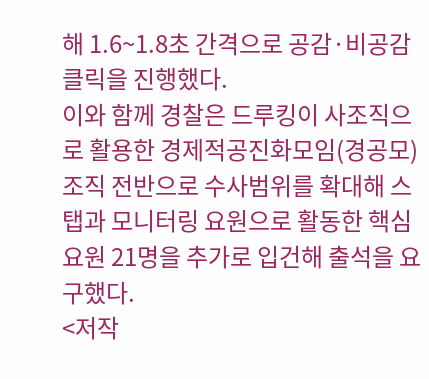해 1.6~1.8초 간격으로 공감·비공감 클릭을 진행했다.
이와 함께 경찰은 드루킹이 사조직으로 활용한 경제적공진화모임(경공모) 조직 전반으로 수사범위를 확대해 스탭과 모니터링 요원으로 활동한 핵심 요원 21명을 추가로 입건해 출석을 요구했다.
<저작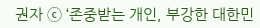권자 ⓒ ‘존중받는 개인, 부강한 대한민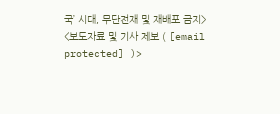국’ 시대, 무단전재 및 재배포 금지>
<보도자료 및 기사 제보 ( [email protected] )>